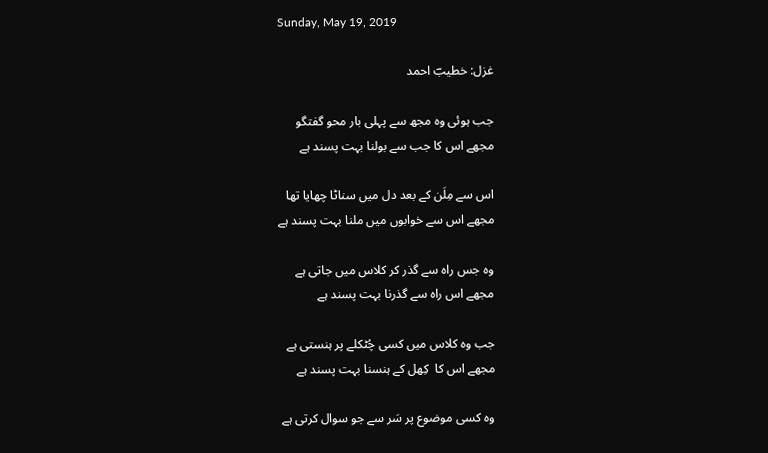Sunday, May 19, 2019

غزل: خطیبؔ احمد

جب ہوئی وہ مجھ سے پہلی بار محو گفتگو
مجھے اس کا جب سے بولنا بہت پسند ہے

اس سے مِلَن کے بعد دل میں سناٹا چھایا تھا
مجھے اس سے خوابوں میں ملنا بہت پسند ہے

وہ جس راہ سے گذر کر کلاس میں جاتی ہے
مجھے اس راہ سے گذرنا بہت پسند ہے

جب وہ کلاس میں کسی چُٹکلے پر ہنستی ہے
مجھے اس کا  کِھل کے ہنسنا بہت پسند ہے

وہ کسی موضوع پر سَر سے جو سوال کرتی ہے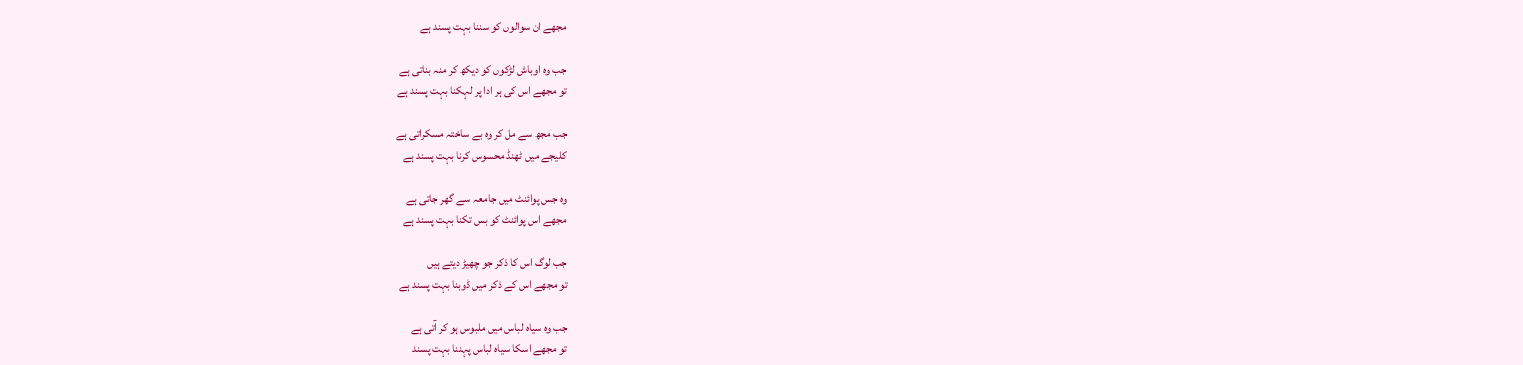مجھے ان سوالوں کو سننا بہت پسند ہے

جب وہ اوباش لڑکوں کو دیکھ کر منہ بناتی ہے
تو مجھے اس کی ہر ادا پر لہکنا بہت پسند ہے

جب مجھ سے مل کر وہ بے ساختہ مسکراتی ہے
کلیجے میں ٹھنڈ محسوس کرنا بہت پسند ہے

وہ جس پوائنٹ میں جامعہ سے گھر جاتی ہے
مجھے اس پوائنٹ کو بس تکنا بہت پسند ہے

جب لوگ اس کا ذکر جو چھیڑ دیتے ہیں
تو مجھے اس کے ذکر میں ڈوبنا بہت پسند ہے

جب وہ سیاہ لباس میں ملبوس ہو کر آتی ہے
تو مجھے اسکا سیاہ لباس پہننا بہت پسند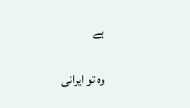ہے

وہ تو ایرانی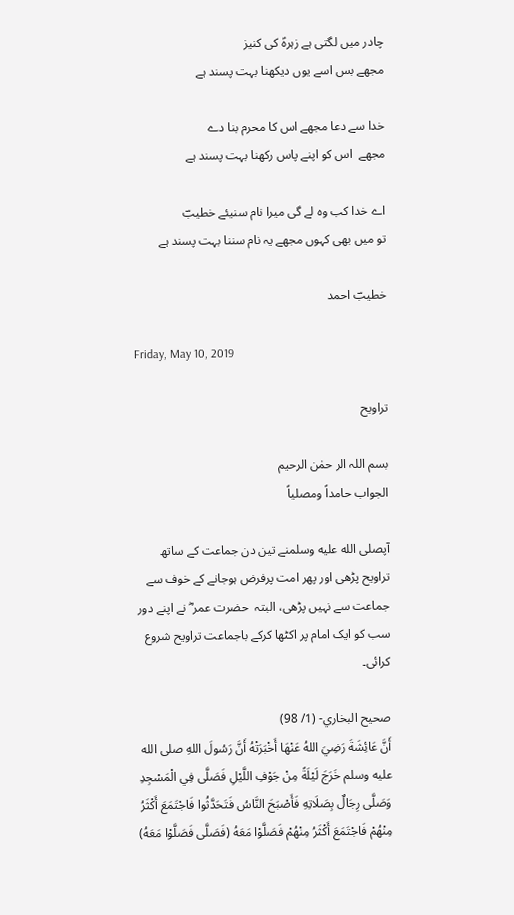چادر میں لگتی ہے زہرہؑ کی کنیز
مجھے بس اسے یوں دیکھنا بہت پسند ہے

خدا سے دعا مجھے اس کا محرم بنا دے
مجھے  اس کو اپنے پاس رکھنا بہت پسند ہے

اے خدا کب وہ لے گی میرا نام سنیئے خطیبؔ
تو میں بھی کہوں مجھے یہ نام سننا بہت پسند ہے

خطیبؔ احمد

Friday, May 10, 2019

تراویح

بسم اللہ الر حمٰن الرحیم
الجواب حامداً ومصلیاً

آپصلى الله عليه وسلمنے تین دن جماعت کے ساتھ تراویح پڑھی اور پھر امت پرفرض ہوجانے کے خوف سے جماعت سے نہیں پڑھی، البتہ  حضرت عمر ؓ نے اپنے دور سب کو ایک امام پر اکٹھا کرکے باجماعت تراویح شروع کرائی۔

صحيح البخاري- (1/ 98)
أَنَّ عَائِشَةَ رَضِيَ اللهُ عَنْهَا أَخْبَرَتْهُ أَنَّ رَسُولَ اللهِ صلى الله عليه وسلم خَرَجَ لَيْلَةً مِنْ جَوْفِ اللَّيْلِ فَصَلَّى فِي الْمَسْجِدِ وَصَلَّى رِجَالٌ بِصَلَاتِهِ فَأَصْبَحَ النَّاسُ فَتَحَدَّثُوا فَاجْتَمَعَ أَكْثَرُ مِنْهُمْ فَاجْتَمَعَ أَكْثَرُ مِنْهُمْ فَصَلَّوْا مَعَهُ (فَصَلَّى فَصَلَّوْا مَعَهُ)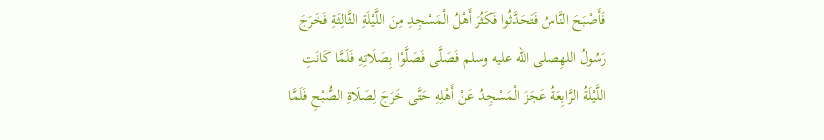فَأَصْبَحَ النَّاسُ فَتَحَدَّثُوا فَكَثُرَ أَهْلُ الْمَسْجِدِ مِنَ اللَّيْلَةِ الثَّالِثَةِ فَخَرَجَ رَسُولُ اللهِصلى الله عليه وسلم فَصَلَّى فَصَلَّوْا بِصَلَاتِهِ فَلَمَّا كَانَتِ اللَّيْلَةُ الرَّابِعَةُ عَجَزَ الْمَسْجِدُ عَنْ أَهْلِهِ حَتَّى خَرَجَ لِصَلَاةِ الصُّبْحِ فَلَمَّا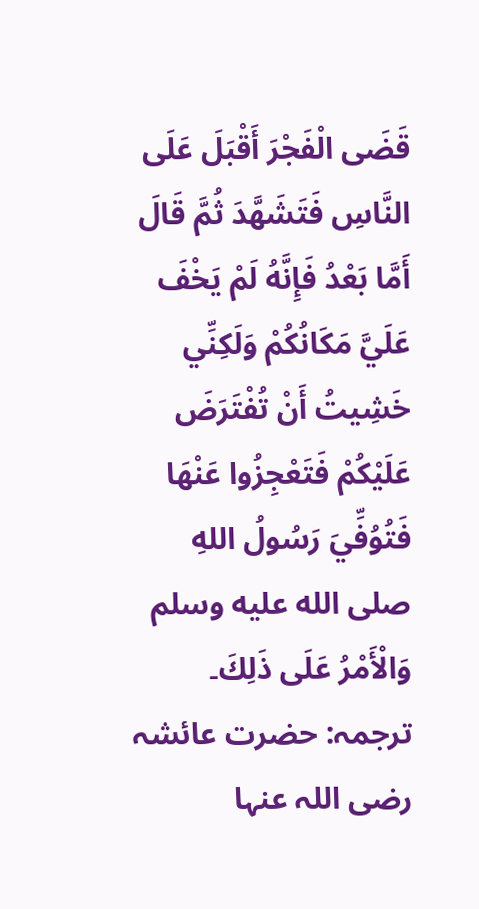قَضَى الْفَجْرَ أَقْبَلَ عَلَى النَّاسِ فَتَشَهَّدَ ثُمَّ قَالَ أَمَّا بَعْدُ فَإِنَّهُ لَمْ يَخْفَ عَلَيَّ مَكَانُكُمْ وَلَكِنِّي خَشِيتُ أَنْ تُفْتَرَضَ عَلَيْكُمْ فَتَعْجِزُوا عَنْهَا فَتُوُفِّيَ رَسُولُ اللهِ صلى الله عليه وسلم وَالْأَمْرُ عَلَى ذَلِكَ۔
ترجمہ: حضرت عائشہ رضی اللہ عنہا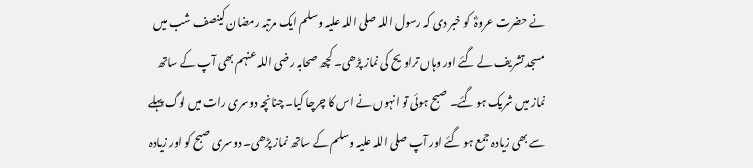نے حضرت عروہؓ  کو خبر دی کہ رسول اللہ صلی اللہ علیہ وسلم ایک مرتبہ رمضان کینصف شب میں مسجد تشریف لے گئے اور وہاں تراویح کی نماز پڑھی۔ کچھ صحابہ رضی اللہ عنہم بھی آپ کے ساتھ نماز میں شریک ہو گئے۔ صبح ہوئی تو انہوں نے اس کا چرچا کیا۔ چنانچہ دوسری رات میں لوگ پہلے سے بھی زیادہ جمع ہو گئے اور آپ صلی اللہ علیہ وسلم کے ساتھ نماز پڑھی۔ دوسری صبح کو اور زیادہ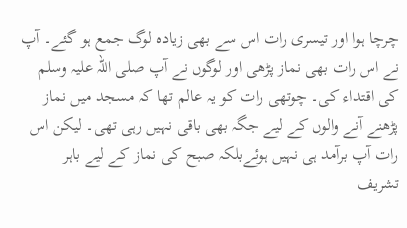چرچا ہوا اور تیسری رات اس سے بھی زیادہ لوگ جمع ہو گئے۔ آپ نے اس رات بھی نماز پڑھی اور لوگوں نے آپ صلی اللہ علیہ وسلم کی اقتداء کی۔ چوتھی رات کو یہ عالم تھا کہ مسجد میں نماز پڑھنے آنے والوں کے لیے جگہ بھی باقی نہیں رہی تھی۔ لیکن اس رات آپ برآمد ہی نہیں ہوئےبلکہ صبح کی نماز کے لیے باہر تشریف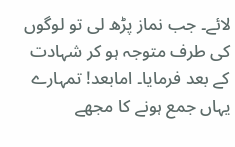لائے۔ جب نماز پڑھ لی تو لوگوں کی طرف متوجہ ہو کر شہادت کے بعد فرمایا۔ امابعد! تمہارے یہاں جمع ہونے کا مجھے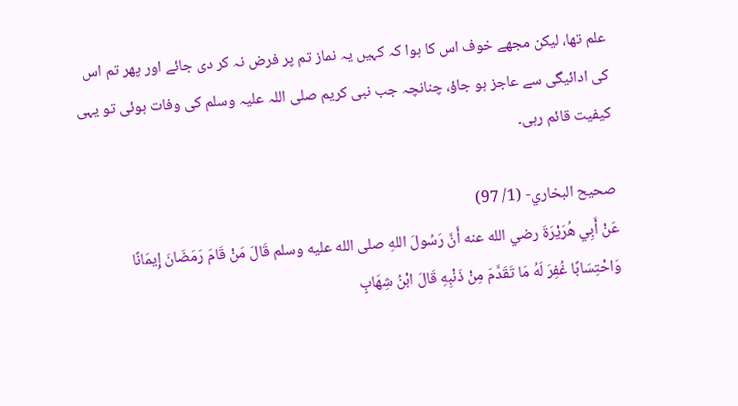علم تھا، لیکن مجھے خوف اس کا ہوا کہ کہیں یہ نماز تم پر فرض نہ کر دی جائے اور پھر تم اس کی ادائیگی سے عاجز ہو جاؤ، چنانچہ جب نبی کریم صلی اللہ علیہ وسلم کی وفات ہوئی تو یہی کیفیت قائم رہی۔

صحيح البخاري- (1/ 97)
عَنْ أَبِي هُرَيْرَةَ رضي الله عنه أَنَّ رَسُولَ اللهِ صلى الله عليه وسلم قَالَ مَنْ قَامَ رَمَضَانَ إِيمَانًا وَاحْتِسَابًا غُفِرَ لَهُ مَا تَقَدَّمَ مِنْ ذَنْبِهِ قَالَ ابْنُ شِهَابٍ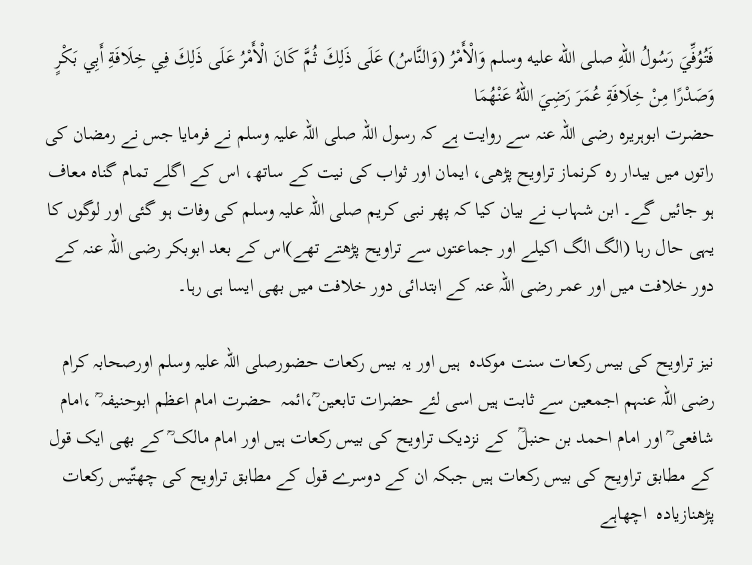فَتُوُفِّيَ رَسُولُ اللهِ صلى الله عليه وسلم وَالْأَمْرُ (وَالنَّاسُ) عَلَى ذَلِكَ ثُمَّ كَانَ الْأَمْرُ عَلَى ذَلِكَ فِي خِلَافَةِ أَبِي بَكْرٍ وَصَدْرًا مِنْ خِلَافَةِ عُمَرَ رَضِيَ اللهُ عَنْهُمَا
حضرت ابوہریرہ رضی اللہ عنہ سے روایت ہے کہ رسول اللہ صلی اللہ علیہ وسلم نے فرمایا جس نے رمضان کی راتوں میں بیدار رہ کرنماز تراویح پڑھی، ایمان اور ثواب کی نیت کے ساتھ، اس کے اگلے تمام گناہ معاف ہو جائیں گے۔ ابن شہاب نے بیان کیا کہ پھر نبی کریم صلی اللہ علیہ وسلم کی وفات ہو گئی اور لوگوں کا یہی حال رہا (الگ الگ اکیلے اور جماعتوں سے تراویح پڑھتے تھے)اس کے بعد ابوبکر رضی اللہ عنہ کے دور خلافت میں اور عمر رضی اللہ عنہ کے ابتدائی دور خلافت میں بھی ایسا ہی رہا۔

نیز تراویح کی بیس رکعات سنت موکدہ  ہیں اور یہ بیس رکعات حضورصلی اللہ علیہ وسلم اورصحابہ کرام رضی اللہ عنہم اجمعین سے ثابت ہیں اسی لئے حضرات تابعین ؒ،ائمہ  حضرت امام اعظم ابوحنیفہ ؒ ،امام شافعی ؒ اور امام احمد بن حنبلؒ  کے نزدیک تراویح کی بیس رکعات ہیں اور امام مالک ؒ کے بھی ایک قول کے مطابق تراویح کی بیس رکعات ہیں جبکہ ان کے دوسرے قول کے مطابق تراویح کی چھتّیس رکعات پڑھنازیادہ  اچھاہے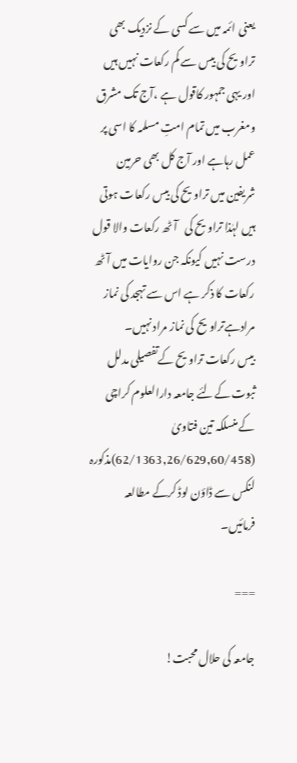یعنی ائمہ میں سے کسی کے نزدیک بھی تراویح کی بیس سے کم رکعات نہیں ہیں اور یہی جمہور کاقول ہے ،آج تک مشرق ومغرب میں تمام امتِ مسلمہ کا اسی پر عمل رہاہے اور آج کل بھی حرمین شریفین میں تراویح کی بیس رکعات ہوتی ہیں لہٰذا تراویح کی   آٹھ رکعات والا قول درست نہیں کیونکہ جن روایات میں آٹھ رکعات کا ذکر ہے اس سے تہجد کی نماز مرادہےتراویح کی نماز مراد نہیں۔
بیس رکعات تراویح کےتفصیلی مدلل ثبوت کےلئے جامعہ دارالعلوم کراچی کے منسلکہ تین فتاویٰ (62/1363,26/629,60/458)مذکورہ لنکس سے ڈاؤن لوڈ کرکے مطالعہ فرمائیں۔

===

جامعہ کی حلال محبت!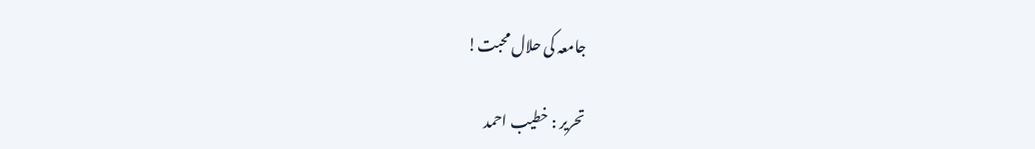جامعہ کی حلال محبت!

تحریر : خطیب احمد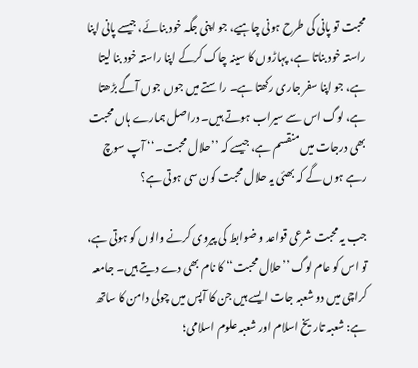محبت تو پانی کی طرح ہونی چاہیے، جو اپنی جگہ خود بنائے، جیسے پانی اپنا راستہ خود بناتا ہے، پہاڑوں کا سینہ چاک کرکے اپنا راستہ خود بنا لیتا ہے، جو اپنا سفر جاری رکھتا ہے۔ راستے میں جوں جوں آگے بڑھتا ہے، لوگ اس سے سیراب ہوتے ہیں۔ دراصل ہمارے ہاں محبت بھی درجات میں منقسم ہے، جیسے کہ ’’حلال محبت۔‘‘ آپ سوچ رہے ہوں گے کہ بھئی یہ حلال محبت کون سی ہوتی ہے؟

جب یہ محبت شرعی قواعد و ضوابط کی پیروی کرنے والوں کو ہوتی ہے، تو اس کو عام لوگ ’’حلال محبت‘‘ کا نام بھی دے دیتے ہیں۔ جامعہ کراچی میں دو شعبہ جات ایسے ہیں جن کا آپس میں چولی دامن کا ساتھ ہے: شعبہ تاریخ اسلام اور شعبہ علوم اسلامی؛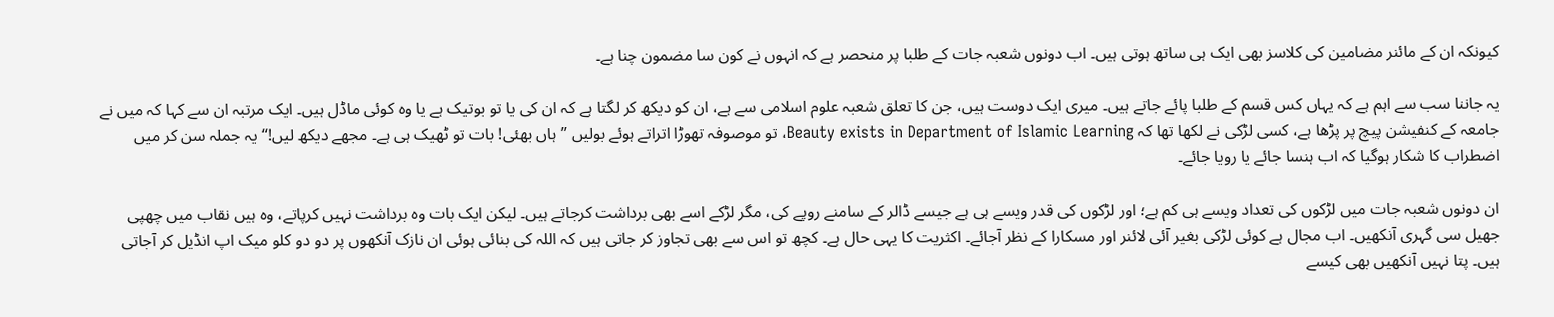کیونکہ ان کے مائنر مضامین کی کلاسز بھی ایک ہی ساتھ ہوتی ہیں۔ اب دونوں شعبہ جات کے طلبا پر منحصر ہے کہ انہوں نے کون سا مضمون چنا ہے۔

یہ جاننا سب سے اہم ہے کہ یہاں کس قسم کے طلبا پائے جاتے ہیں۔ میری ایک دوست ہیں، جن کا تعلق شعبہ علوم اسلامی سے ہے، ان کو دیکھ کر لگتا ہے کہ ان کی یا تو بوتیک ہے یا وہ کوئی ماڈل ہیں۔ ایک مرتبہ ان سے کہا کہ میں نے جامعہ کے کنفیشن پیچ پر پڑھا ہے، کسی لڑکی نے لکھا تھا کہ Beauty exists in Department of Islamic Learning، تو موصوفہ تھوڑا اتراتے ہوئے بولیں ’’ہاں بھئی! بات تو ٹھیک ہی ہے۔ مجھے دیکھ لیں!‘‘ یہ جملہ سن کر میں اضطراب کا شکار ہوگیا کہ اب ہنسا جائے یا رویا جائے۔

ان دونوں شعبہ جات میں لڑکوں کی تعداد ویسے ہی کم ہے؛ اور لڑکوں کی قدر ویسے ہی ہے جیسے ڈالر کے سامنے روپے کی، مگر لڑکے اسے بھی برداشت کرجاتے ہیں۔ لیکن ایک بات وہ برداشت نہیں کرپاتے، وہ ہیں نقاب میں چھپی جھیل سی گہری آنکھیں۔ اب مجال ہے کوئی لڑکی بغیر آئی لائنر اور مسکارا کے نظر آجائے۔ اکثریت کا یہی حال ہے۔ کچھ تو اس سے بھی تجاوز کر جاتی ہیں کہ اللہ کی بنائی ہوئی ان نازک آنکھوں پر دو دو کلو میک اپ انڈیل کر آجاتی ہیں۔ پتا نہیں آنکھیں بھی کیسے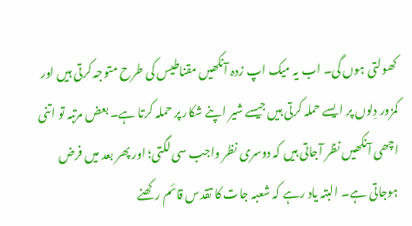کھولتی ہوں گی۔ اب یہ میک اپ زدہ آنکھیں مقناطیس کی طرح متوجہ کرتی ہیں اور کمزور دِلوں پر ایسے حملہ کرتی ہیں جیسے شیر اپنے شکار پر حملہ کرتا ہے۔ بعض مرتبہ تو اتنی اچھی آنکھیں نظر آجاتی ہیں کہ دوسری نظر واجب سی لگتی؛ اور پھر بعد میں فرض ہوجاتی ہے۔ البتہ یاد رہے کہ شعبہ جات کا تقدس قائم رکھنے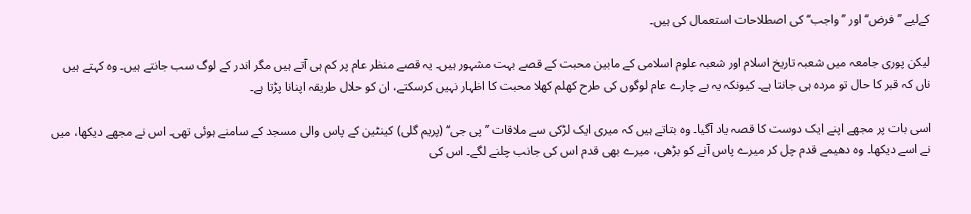کےلیے ’’فرض‘‘ اور ’’واجب‘‘ کی اصطلاحات استعمال کی ہیں۔

لیکن پوری جامعہ میں شعبہ تاریخ اسلام اور شعبہ علوم اسلامی کے مابین محبت کے قصے بہت مشہور ہیں۔ یہ قصے منظر عام پر کم ہی آتے ہیں مگر اندر کے لوگ سب جانتے ہیں۔ وہ کہتے ہیں ناں کہ قبر کا حال تو مردہ ہی جانتا ہے۔ کیونکہ یہ بے چارے عام لوگوں کی طرح کھلم کھلا محبت کا اظہار نہیں کرسکتے، ان کو حلال طریقہ اپنانا پڑتا ہے۔

اسی بات پر مجھے اپنے ایک دوست کا قصہ یاد آگیا۔ وہ بتاتے ہیں کہ میری ایک لڑکی سے ملاقات ’’پی جی‘‘ (پریم گلی) کینٹین کے پاس والی مسجد کے سامنے ہوئی تھی۔ اس نے مجھے دیکھا، میں نے اسے دیکھا۔ وہ دھیمے قدم چل کر میرے پاس آنے کو بڑھی، میرے بھی قدم اس کی جانب چلنے لگے۔ اس کی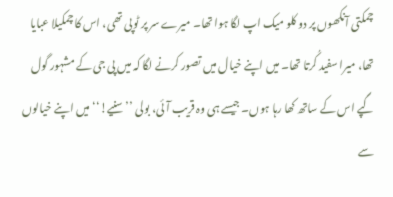چمکتی آنکھوں پر دو کلو میک اپ لگا ہوا تھا۔ میرے سر پر ٹوپی تھی، اس کا چمکیلا عبایا تھا، میرا سفید کُرتا تھا۔ میں اپنے خیال میں تصور کرنے لگا کہ میں پی جی کے مشہور گول گپے اس کے ساتھ کھا رہا ہوں۔ جیسے ہی وہ قریب آئی، بولی ’’سنیے!‘‘ میں اپنے خیالوں سے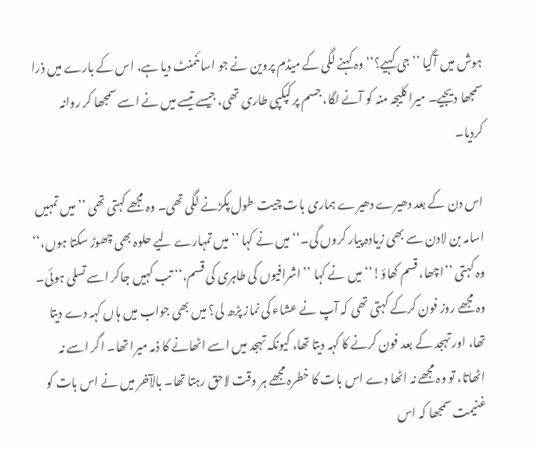ہوش میں آگیا ’’جی کہیے؟‘‘ وہ کہنے لگی کے میڈم پروین نے جو اسائنمنٹ دیا ہے، اس کے بارے میں ذرا سمجھا دیجیے۔ میرا کلیجہ منہ کو آنے لگا، جسم پر کپکپی طاری تھی، جیسے تیسے میں نے اسے سمجھا کر روانہ کردیا۔

اس دن کے بعد دھیرے دھیرے ہماری بات چیت طول پکڑنے لگی تھی۔ وہ مجھے کہتی تھی ’’میں تمہیں اسامہ بن لادن سے بھی زیادہ پیار کروں گی۔‘‘ میں نے کہا ’’میں تمہارے لیے حلوہ بھی چھوڑ سکتا ہوں،‘‘ وہ کہتی ’’اچھا، قسم کھاؤ!‘‘ میں نے کہا ’’اشرافیوں کی طاہری کی قسم،‘‘ تب کہیں جاکر اسے تسلی ہوئی۔ وہ مجھے روز فون کرکے کہتی تھی کہ آپ نے عشاء کی نماز پڑھ لی؟ میں بھی جواب میں ہاں کہہ دے دیتا تھا، اور تہجد کے بعد فون کرنے کا کہہ دیتا تھا، کیونکہ تہجد میں اسے اٹھانے کا ذمہ میرا تھا۔ اگر اسے نہ اٹھاتا، تو وہ مجھے نہ اٹھا دے اس بات کا خطرہ مجھے ہر وقت لاحق رہتا تھا۔ بالآخر میں نے اس بات کو غنیمت سمجھا کہ اس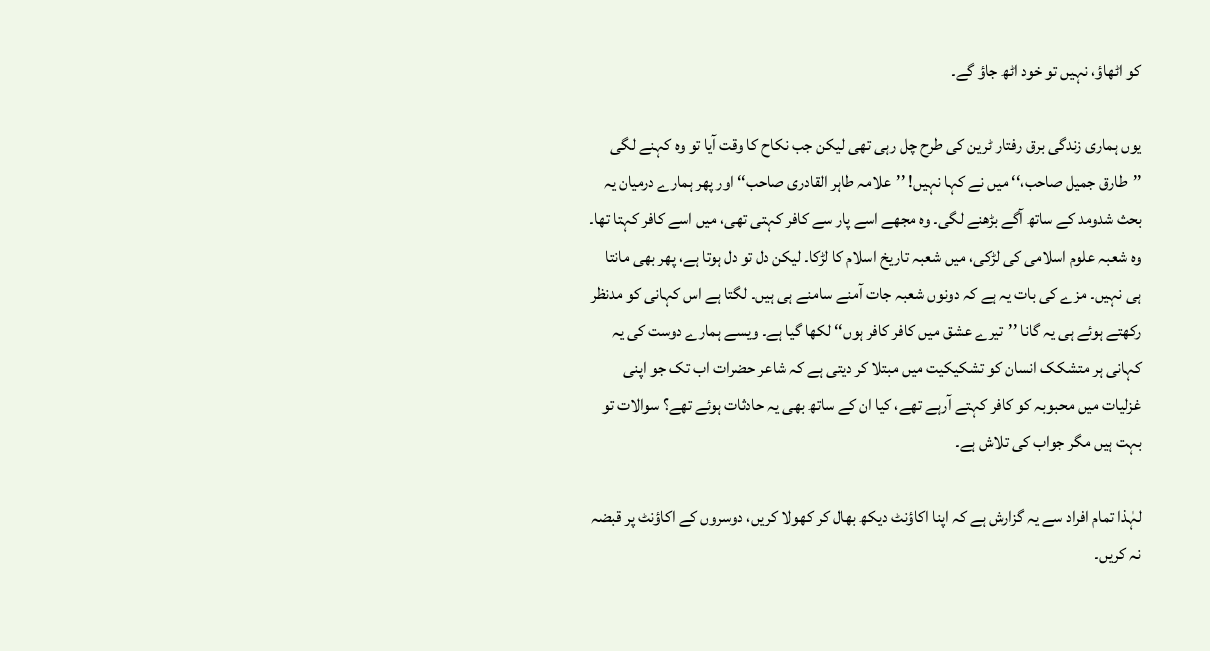کو اٹھاؤ، نہیں تو خود اٹھ جاؤ گے۔

یوں ہماری زندگی برق رفتار ٹرین کی طرح چل رہی تھی لیکن جب نکاح کا وقت آیا تو وہ کہنے لگی ’’طارق جمیل صاحب،‘‘ میں نے کہا نہیں! ’’علامہ طاہر القادری صاحب‘‘ اور پھر ہمارے درمیان یہ بحث شدومد کے ساتھ آگے بڑھنے لگی۔ وہ مجھے اسے پار سے کافر کہتی تھی، میں اسے کافر کہتا تھا۔ وہ شعبہ علوم اسلامی کی لڑکی، میں شعبہ تاریخ اسلام کا لڑکا۔ لیکن دل تو دل ہوتا ہے، پھر بھی مانتا ہی نہیں۔ مزے کی بات یہ ہے کہ دونوں شعبہ جات آمنے سامنے ہی ہیں۔ لگتا ہے اس کہانی کو مدنظر رکھتے ہوئے ہی یہ گانا ’’تیرے عشق میں کافر کافر ہوں‘‘ لکھا گیا ہے۔ ویسے ہمارے دوست کی یہ کہانی ہر متشکک انسان کو تشکیکیت میں مبتلا کر دیتی ہے کہ شاعر حضرات اب تک جو اپنی غزلیات میں محبوبہ کو کافر کہتے آرہے تھے، کیا ان کے ساتھ بھی یہ حادثات ہوئے تھے؟ سوالات تو بہت ہیں مگر جواب کی تلاش ہے۔

لہٰذا تمام افراد سے یہ گزارش ہے کہ اپنا اکاؤنٹ دیکھ بھال کر کھولا کریں، دوسروں کے اکاؤنٹ پر قبضہ نہ کریں۔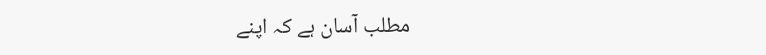مطلب آسان ہے کہ اپنے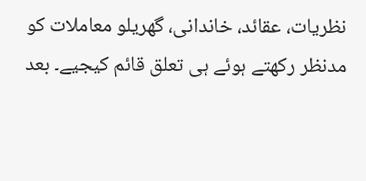نظريات، عقائد، خاندانی، گھریلو معاملات کو مدنظر رکھتے ہوئے ہی تعلق قائم کیجیے۔ بعد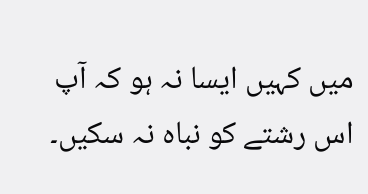میں کہیں ایسا نہ ہو کہ آپ اس رشتے کو نباہ نہ سکیں۔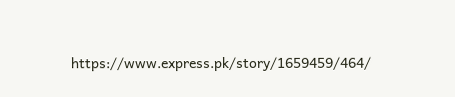https://www.express.pk/story/1659459/464/